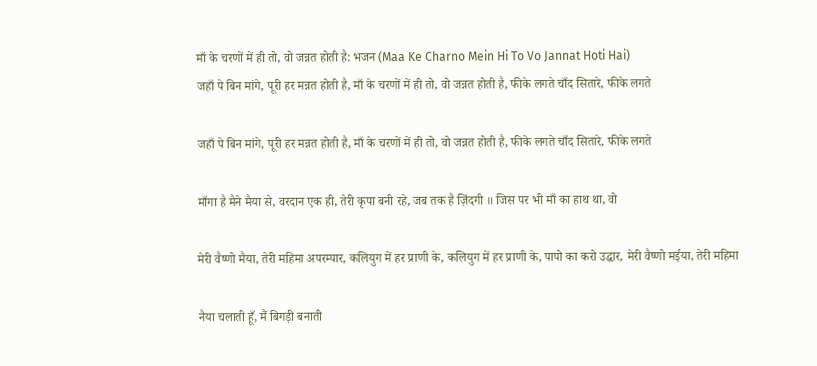माँ के चरणों में ही तो, वो जन्नत होती है: भजन (Maa Ke Charno Mein Hi To Vo Jannat Hoti Hai)
जहाँ पे बिन मांगे, पूरी हर मन्नत होती है, माँ के चरणों में ही तो, वो जन्नत होती है, फीके लगते चाँद सितारे, फीके लगते

जहाँ पे बिन मांगे, पूरी हर मन्नत होती है, माँ के चरणों में ही तो, वो जन्नत होती है, फीके लगते चाँद सितारे, फीके लगते

माँगा है मैने मैया से, वरदान एक ही, तेरी कृपा बनी रहे, जब तक है ज़िंदगी ॥ जिस पर भी माँ का हाथ था, वो

मेरी वैष्णो मैया, तेरी महिमा अपरम्पार, कलियुग में हर प्राणी के, कलियुग में हर प्राणी के, पापो का करो उद्धार, मेरी वैष्णो मईया, तेरी महिमा

नैया चलाती हूँ, मैं बिगड़ी बनाती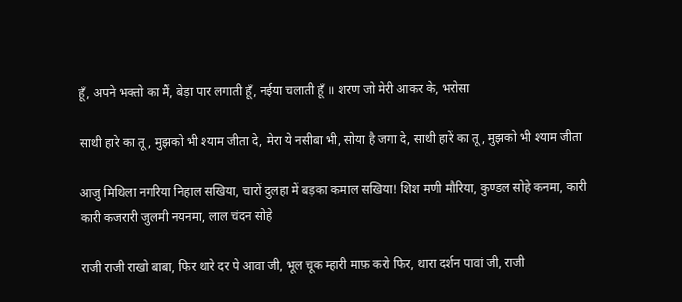हूँ, अपने भक्तो का मैं, बेड़ा पार लगाती हूँ, नईया चलाती हूँ ॥ शरण जो मेरी आकर के, भरोसा

साथी हारे का तू, मुझको भी श्याम जीता दे, मेरा ये नसीबा भी, सोया है जगा दे, साथी हारें का तू, मुझको भी श्याम जीता

आजु मिथिला नगरिया निहाल सखिया, चारों दुलहा में बड़का कमाल सखिया! शिश मणी मौरिया, कुण्डल सोहे कनमा, कारी कारी कजरारी जुलमी नयनमा, लाल चंदन सोहे

राजी राजी राखो बाबा, फिर थारे दर पे आवा जी, भूल चूक म्हारी माफ़ करो फिर, थारा दर्शन पावां जी, राजी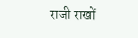राजी राखों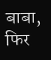बाबा, फिर